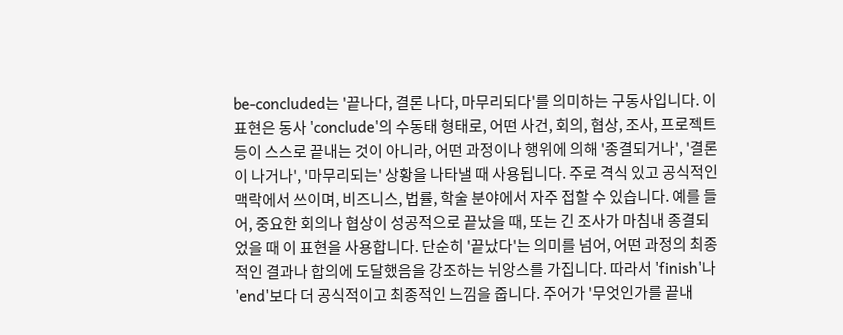be-concluded는 '끝나다, 결론 나다, 마무리되다'를 의미하는 구동사입니다. 이 표현은 동사 'conclude'의 수동태 형태로, 어떤 사건, 회의, 협상, 조사, 프로젝트 등이 스스로 끝내는 것이 아니라, 어떤 과정이나 행위에 의해 '종결되거나', '결론이 나거나', '마무리되는' 상황을 나타낼 때 사용됩니다. 주로 격식 있고 공식적인 맥락에서 쓰이며, 비즈니스, 법률, 학술 분야에서 자주 접할 수 있습니다. 예를 들어, 중요한 회의나 협상이 성공적으로 끝났을 때, 또는 긴 조사가 마침내 종결되었을 때 이 표현을 사용합니다. 단순히 '끝났다'는 의미를 넘어, 어떤 과정의 최종적인 결과나 합의에 도달했음을 강조하는 뉘앙스를 가집니다. 따라서 'finish'나 'end'보다 더 공식적이고 최종적인 느낌을 줍니다. 주어가 '무엇인가를 끝내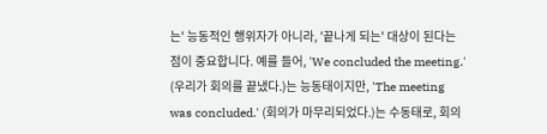는' 능동적인 행위자가 아니라, '끝나게 되는' 대상이 된다는 점이 중요합니다. 예를 들어, 'We concluded the meeting.' (우리가 회의를 끝냈다.)는 능동태이지만, 'The meeting was concluded.' (회의가 마무리되었다.)는 수동태로, 회의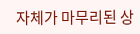자체가 마무리된 상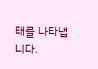태를 나타냅니다.